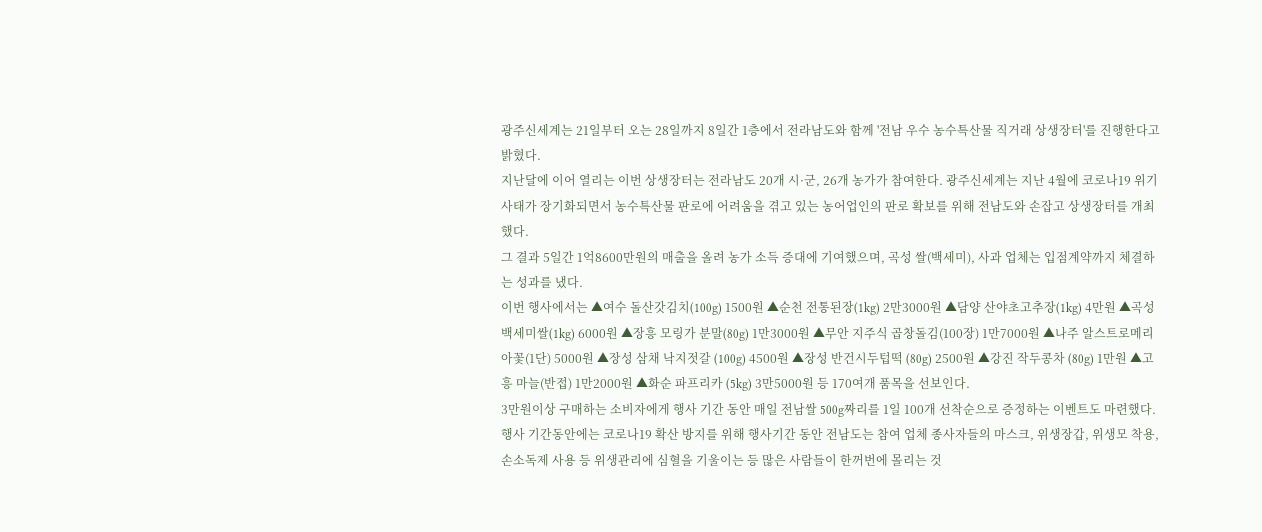광주신세계는 21일부터 오는 28일까지 8일간 1층에서 전라남도와 함께 '전남 우수 농수특산물 직거래 상생장터'를 진행한다고 밝혔다.
지난달에 이어 열리는 이번 상생장터는 전라남도 20개 시·군, 26개 농가가 참여한다. 광주신세계는 지난 4월에 코로나19 위기 사태가 장기화되면서 농수특산물 판로에 어려움을 겪고 있는 농어업인의 판로 확보를 위해 전남도와 손잡고 상생장터를 개최했다.
그 결과 5일간 1억8600만원의 매출을 올려 농가 소득 증대에 기여했으며, 곡성 쌀(백세미), 사과 업체는 입점계약까지 체결하는 성과를 냈다.
이번 행사에서는 ▲여수 돌산갓김치(100g) 1500원 ▲순천 전통된장(1kg) 2만3000원 ▲담양 산야초고추장(1kg) 4만원 ▲곡성 백세미쌀(1kg) 6000원 ▲장흥 모링가 분말(80g) 1만3000원 ▲무안 지주식 곱창돌김(100장) 1만7000원 ▲나주 알스트로메리아꽃(1단) 5000원 ▲장성 삼채 낙지젓갈 (100g) 4500원 ▲장성 반건시두텁떡 (80g) 2500원 ▲강진 작두콩차 (80g) 1만원 ▲고흥 마늘(반접) 1만2000원 ▲화순 파프리카 (5kg) 3만5000원 등 170여개 품목을 선보인다.
3만원이상 구매하는 소비자에게 행사 기간 동안 매일 전남쌀 500g짜리를 1일 100개 선착순으로 증정하는 이벤트도 마련했다.
행사 기간동안에는 코로나19 확산 방지를 위해 행사기간 동안 전남도는 참여 업체 종사자들의 마스크, 위생장갑, 위생모 착용, 손소독제 사용 등 위생관리에 심혈을 기울이는 등 많은 사람들이 한꺼번에 몰리는 것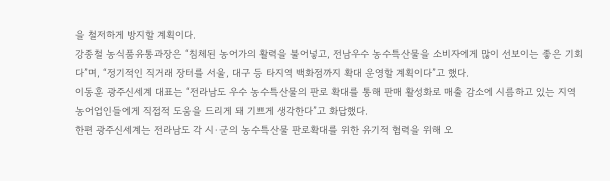을 철저하게 방지할 계획이다.
강종철 농식품유통과장은 “침체된 농어가의 활력을 불어넣고, 전남우수 농수특산물을 소비자에게 많이 선보이는 좋은 기회다”며, “정기적인 직거래 장터를 서울, 대구 등 타지역 백화점까지 확대 운영할 계획이다”고 했다.
이동훈 광주신세계 대표는 “전라남도 우수 농수특산물의 판로 확대를 통해 판매 활성화로 매출 감소에 시름하고 있는 지역 농어업인들에게 직접적 도움을 드리게 돼 기쁘게 생각한다”고 화답했다.
한편 광주신세계는 전라남도 각 시·군의 농수특산물 판로확대를 위한 유기적 협력을 위해 오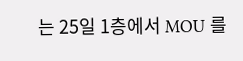는 25일 1층에서 MOU 를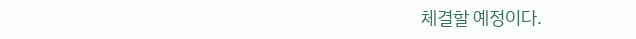체결할 예정이다.